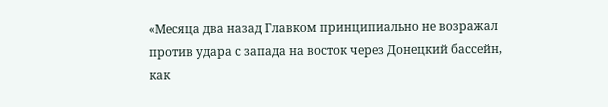«Месяца два назад Главком принципиально не возражал против удара с запада на восток через Донецкий бассейн, как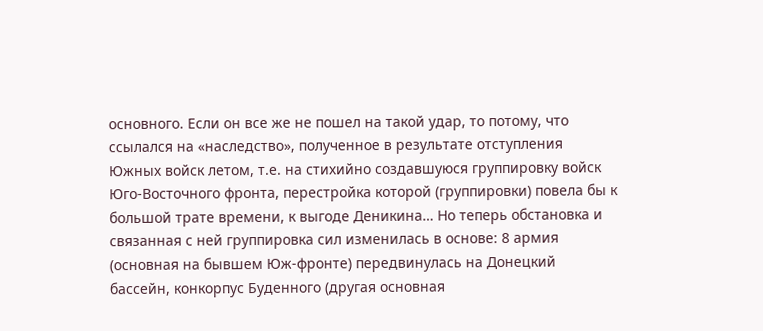основного. Если он все же не пошел на такой удар, то потому, что ссылался на «наследство», полученное в результате отступления Южных войск летом, т.е. на стихийно создавшуюся группировку войск Юго-Восточного фронта, перестройка которой (группировки) повела бы к большой трате времени, к выгоде Деникина… Но теперь обстановка и связанная с ней группировка сил изменилась в основе: 8 армия (основная на бывшем Юж-фронте) передвинулась на Донецкий бассейн, конкорпус Буденного (другая основная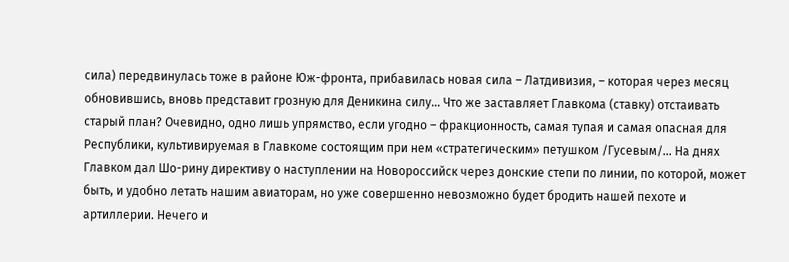сила) передвинулась тоже в районе Юж-фронта, прибавилась новая сила – Латдивизия, – которая через месяц обновившись, вновь представит грозную для Деникина силу… Что же заставляет Главкома (ставку) отстаивать старый план? Очевидно, одно лишь упрямство, если угодно – фракционность, самая тупая и самая опасная для Республики, культивируемая в Главкоме состоящим при нем «стратегическим» петушком /Гусевым/… На днях Главком дал Шо-рину директиву о наступлении на Новороссийск через донские степи по линии, по которой, может быть, и удобно летать нашим авиаторам, но уже совершенно невозможно будет бродить нашей пехоте и артиллерии. Нечего и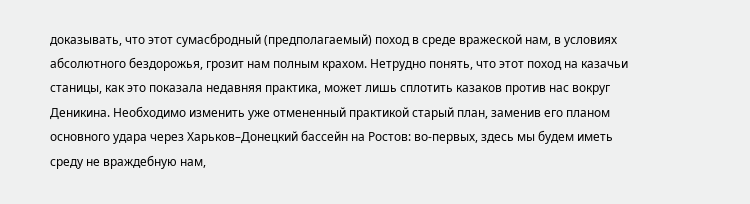доказывать, что этот сумасбродный (предполагаемый) поход в среде вражеской нам, в условиях абсолютного бездорожья, грозит нам полным крахом. Нетрудно понять, что этот поход на казачьи станицы, как это показала недавняя практика, может лишь сплотить казаков против нас вокруг Деникина. Необходимо изменить уже отмененный практикой старый план, заменив его планом основного удара через Харьков–Донецкий бассейн на Ростов: во-первых, здесь мы будем иметь среду не враждебную нам,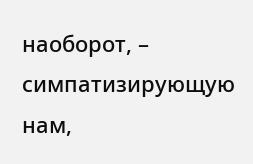наоборот, – симпатизирующую нам,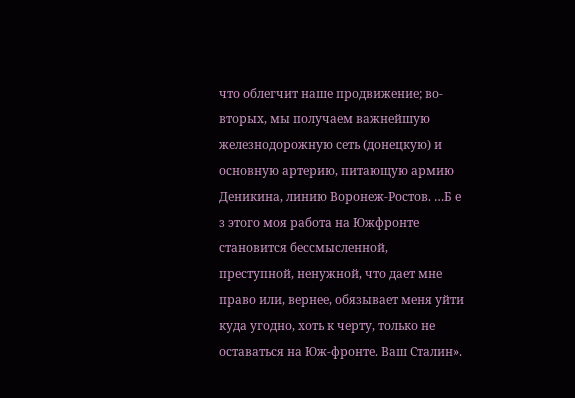что облегчит наше продвижение; во-вторых, мы получаем важнейшую железнодорожную сеть (донецкую) и основную артерию, питающую армию Деникина, линию Воронеж-Ростов. …Б е з этого моя работа на Южфронте становится бессмысленной, преступной, ненужной, что дает мне право или, вернее, обязывает меня уйти куда угодно, хоть к черту, только не оставаться на Юж-фронте. Ваш Сталин».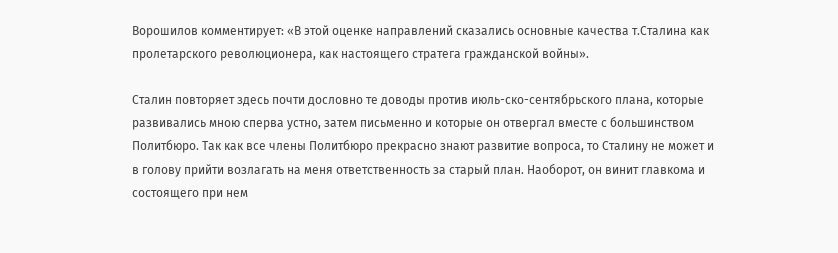Ворошилов комментирует: «В этой оценке направлений сказались основные качества т.Сталина как пролетарского революционера, как настоящего стратега гражданской войны».

Сталин повторяет здесь почти дословно те доводы против июль-ско-сентябрьского плана, которые развивались мною сперва устно, затем письменно и которые он отвергал вместе с большинством Политбюро. Так как все члены Политбюро прекрасно знают развитие вопроса, то Сталину не может и в голову прийти возлагать на меня ответственность за старый план. Наоборот, он винит главкома и состоящего при нем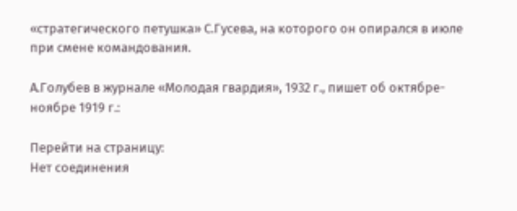«стратегического петушка» С.Гусева, на которого он опирался в июле при смене командования.

А.Голубев в журнале «Молодая гвардия», 1932 г., пишет об октябре-ноябре 1919 г.:

Перейти на страницу:
Нет соединения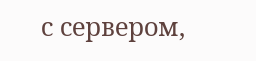с сервером,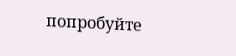попробуйте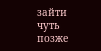зайти чуть позже